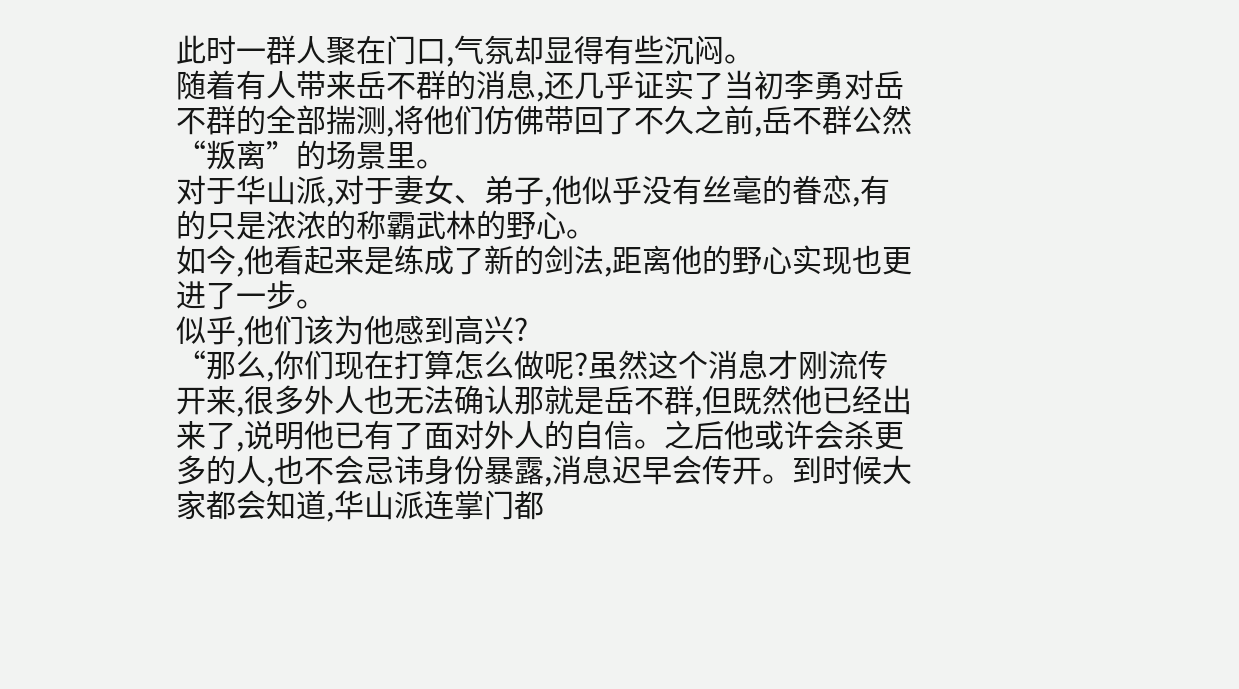此时一群人聚在门口,气氛却显得有些沉闷。
随着有人带来岳不群的消息,还几乎证实了当初李勇对岳不群的全部揣测,将他们仿佛带回了不久之前,岳不群公然“叛离”的场景里。
对于华山派,对于妻女、弟子,他似乎没有丝毫的眷恋,有的只是浓浓的称霸武林的野心。
如今,他看起来是练成了新的剑法,距离他的野心实现也更进了一步。
似乎,他们该为他感到高兴?
“那么,你们现在打算怎么做呢?虽然这个消息才刚流传开来,很多外人也无法确认那就是岳不群,但既然他已经出来了,说明他已有了面对外人的自信。之后他或许会杀更多的人,也不会忌讳身份暴露,消息迟早会传开。到时候大家都会知道,华山派连掌门都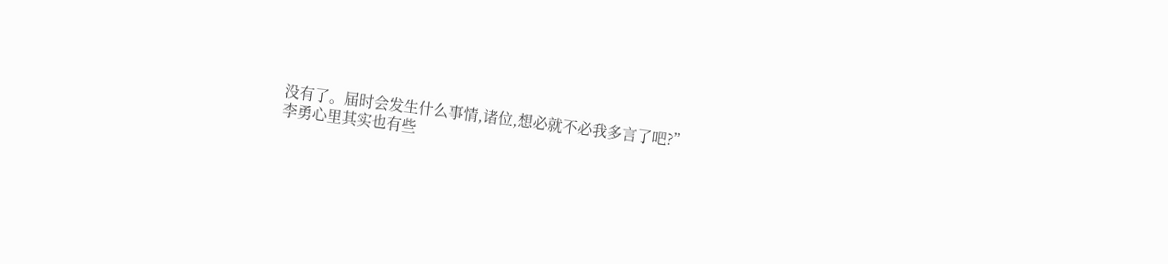没有了。届时会发生什么事情,诸位,想必就不必我多言了吧?”
李勇心里其实也有些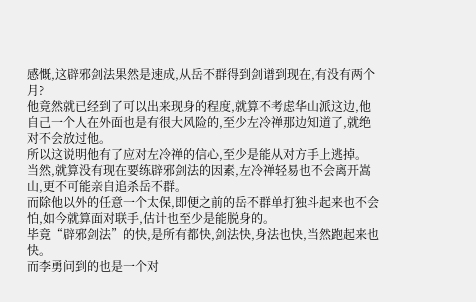感慨,这辟邪剑法果然是速成,从岳不群得到剑谱到现在,有没有两个月?
他竟然就已经到了可以出来现身的程度,就算不考虑华山派这边,他自己一个人在外面也是有很大风险的,至少左冷禅那边知道了,就绝对不会放过他。
所以这说明他有了应对左冷禅的信心,至少是能从对方手上逃掉。
当然,就算没有现在要练辟邪剑法的因素,左冷禅轻易也不会离开嵩山,更不可能亲自追杀岳不群。
而除他以外的任意一个太保,即便之前的岳不群单打独斗起来也不会怕,如今就算面对联手,估计也至少是能脱身的。
毕竟“辟邪剑法”的快,是所有都快,剑法快,身法也快,当然跑起来也快。
而李勇问到的也是一个对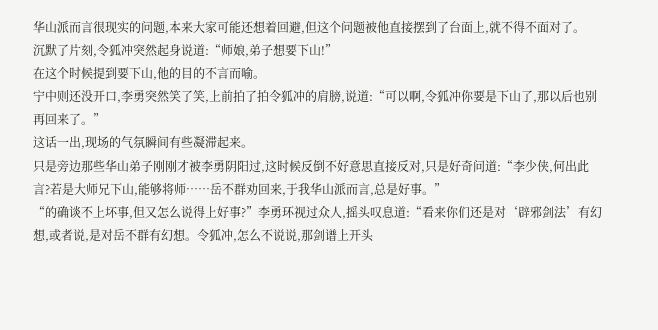华山派而言很现实的问题,本来大家可能还想着回避,但这个问题被他直接摆到了台面上,就不得不面对了。
沉默了片刻,令狐冲突然起身说道:“师娘,弟子想要下山!”
在这个时候提到要下山,他的目的不言而喻。
宁中则还没开口,李勇突然笑了笑,上前拍了拍令狐冲的肩膀,说道:“可以啊,令狐冲你要是下山了,那以后也别再回来了。”
这话一出,现场的气氛瞬间有些凝滞起来。
只是旁边那些华山弟子刚刚才被李勇阴阳过,这时候反倒不好意思直接反对,只是好奇问道:“李少侠,何出此言?若是大师兄下山,能够将师……岳不群劝回来,于我华山派而言,总是好事。”
“的确谈不上坏事,但又怎么说得上好事?”李勇环视过众人,摇头叹息道:“看来你们还是对‘辟邪剑法’有幻想,或者说,是对岳不群有幻想。令狐冲,怎么不说说,那剑谱上开头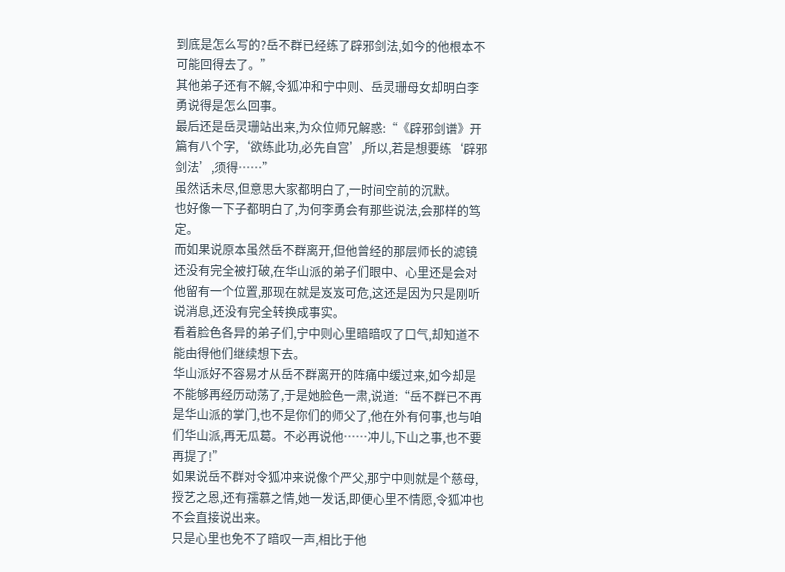到底是怎么写的?岳不群已经练了辟邪剑法,如今的他根本不可能回得去了。”
其他弟子还有不解,令狐冲和宁中则、岳灵珊母女却明白李勇说得是怎么回事。
最后还是岳灵珊站出来,为众位师兄解惑:“《辟邪剑谱》开篇有八个字,‘欲练此功,必先自宫’,所以,若是想要练‘辟邪剑法’,须得……”
虽然话未尽,但意思大家都明白了,一时间空前的沉默。
也好像一下子都明白了,为何李勇会有那些说法,会那样的笃定。
而如果说原本虽然岳不群离开,但他曾经的那层师长的滤镜还没有完全被打破,在华山派的弟子们眼中、心里还是会对他留有一个位置,那现在就是岌岌可危,这还是因为只是刚听说消息,还没有完全转换成事实。
看着脸色各异的弟子们,宁中则心里暗暗叹了口气,却知道不能由得他们继续想下去。
华山派好不容易才从岳不群离开的阵痛中缓过来,如今却是不能够再经历动荡了,于是她脸色一肃,说道:“岳不群已不再是华山派的掌门,也不是你们的师父了,他在外有何事,也与咱们华山派,再无瓜葛。不必再说他……冲儿,下山之事,也不要再提了!”
如果说岳不群对令狐冲来说像个严父,那宁中则就是个慈母,授艺之恩,还有孺慕之情,她一发话,即便心里不情愿,令狐冲也不会直接说出来。
只是心里也免不了暗叹一声,相比于他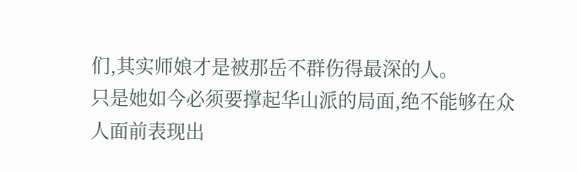们,其实师娘才是被那岳不群伤得最深的人。
只是她如今必须要撑起华山派的局面,绝不能够在众人面前表现出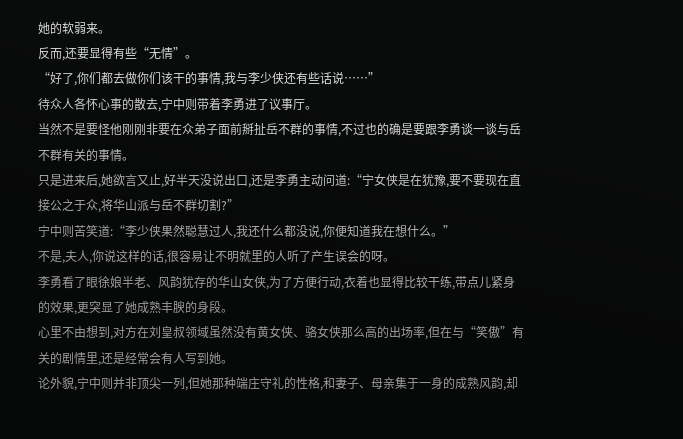她的软弱来。
反而,还要显得有些“无情”。
“好了,你们都去做你们该干的事情,我与李少侠还有些话说……”
待众人各怀心事的散去,宁中则带着李勇进了议事厅。
当然不是要怪他刚刚非要在众弟子面前掰扯岳不群的事情,不过也的确是要跟李勇谈一谈与岳不群有关的事情。
只是进来后,她欲言又止,好半天没说出口,还是李勇主动问道:“宁女侠是在犹豫,要不要现在直接公之于众,将华山派与岳不群切割?”
宁中则苦笑道:“李少侠果然聪慧过人,我还什么都没说,你便知道我在想什么。”
不是,夫人,你说这样的话,很容易让不明就里的人听了产生误会的呀。
李勇看了眼徐娘半老、风韵犹存的华山女侠,为了方便行动,衣着也显得比较干练,带点儿紧身的效果,更突显了她成熟丰腴的身段。
心里不由想到,对方在刘皇叔领域虽然没有黄女侠、骆女侠那么高的出场率,但在与“笑傲”有关的剧情里,还是经常会有人写到她。
论外貌,宁中则并非顶尖一列,但她那种端庄守礼的性格,和妻子、母亲集于一身的成熟风韵,却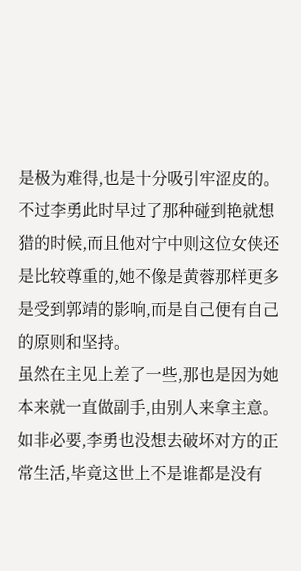是极为难得,也是十分吸引牢涩皮的。
不过李勇此时早过了那种碰到艳就想猎的时候,而且他对宁中则这位女侠还是比较尊重的,她不像是黄蓉那样更多是受到郭靖的影响,而是自己便有自己的原则和坚持。
虽然在主见上差了一些,那也是因为她本来就一直做副手,由别人来拿主意。
如非必要,李勇也没想去破坏对方的正常生活,毕竟这世上不是谁都是没有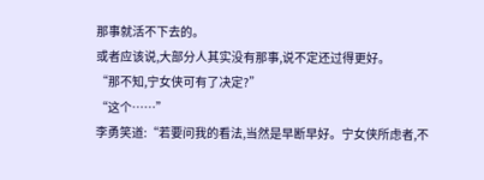那事就活不下去的。
或者应该说,大部分人其实没有那事,说不定还过得更好。
“那不知,宁女侠可有了决定?”
“这个……”
李勇笑道:“若要问我的看法,当然是早断早好。宁女侠所虑者,不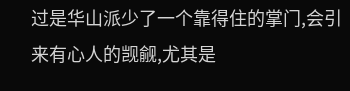过是华山派少了一个靠得住的掌门,会引来有心人的觊觎,尤其是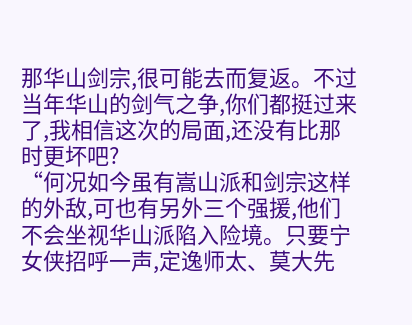那华山剑宗,很可能去而复返。不过当年华山的剑气之争,你们都挺过来了,我相信这次的局面,还没有比那时更坏吧?
“何况如今虽有嵩山派和剑宗这样的外敌,可也有另外三个强援,他们不会坐视华山派陷入险境。只要宁女侠招呼一声,定逸师太、莫大先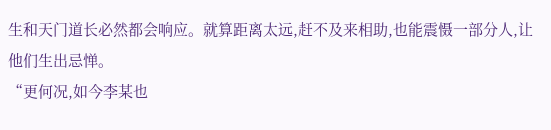生和天门道长必然都会响应。就算距离太远,赶不及来相助,也能震慑一部分人,让他们生出忌惮。
“更何况,如今李某也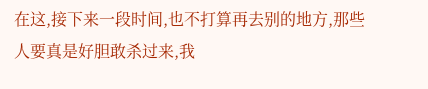在这,接下来一段时间,也不打算再去别的地方,那些人要真是好胆敢杀过来,我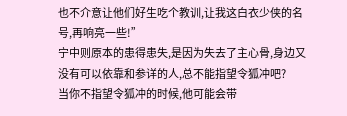也不介意让他们好生吃个教训,让我这白衣少侠的名号,再响亮一些!”
宁中则原本的患得患失,是因为失去了主心骨,身边又没有可以依靠和参详的人,总不能指望令狐冲吧?
当你不指望令狐冲的时候,他可能会带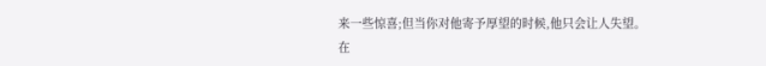来一些惊喜;但当你对他寄予厚望的时候,他只会让人失望。
在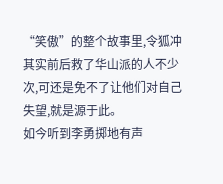“笑傲”的整个故事里,令狐冲其实前后救了华山派的人不少次,可还是免不了让他们对自己失望,就是源于此。
如今听到李勇掷地有声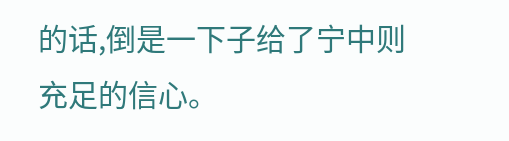的话,倒是一下子给了宁中则充足的信心。